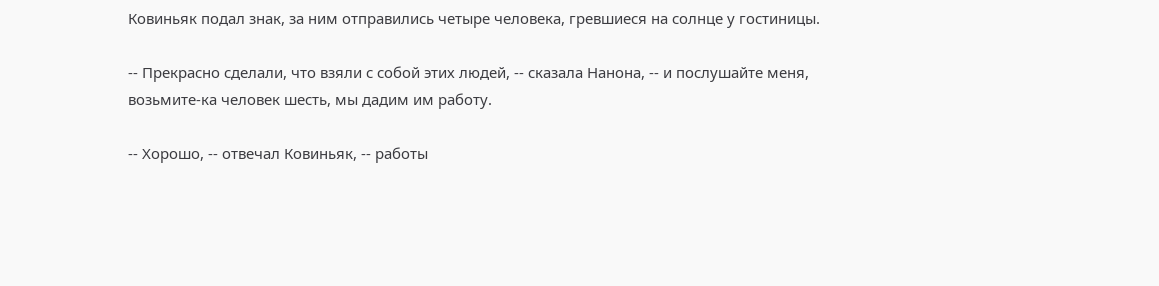Ковиньяк подал знак, за ним отправились четыре человека, гревшиеся на солнце у гостиницы.

-- Прекрасно сделали, что взяли с собой этих людей, -- сказала Нанона, -- и послушайте меня, возьмите-ка человек шесть, мы дадим им работу.

-- Хорошо, -- отвечал Ковиньяк, -- работы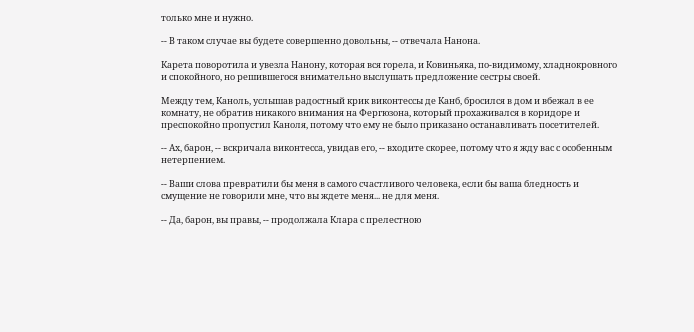только мне и нужно.

-- В таком случае вы будете совершенно довольны, -- отвечала Нанона.

Карета поворотила и увезла Нанону, которая вся горела, и Ковиньяка, по-видимому, хладнокровного и спокойного, но решившегося внимательно выслушать предложение сестры своей.

Между тем, Каноль, услышав радостный крик виконтессы де Канб, бросился в дом и вбежал в ее комнату, не обратив никакого внимания на Фергюзона, который прохаживался в коридоре и преспокойно пропустил Каноля, потому что ему не было приказано останавливать посетителей.

-- Ах, барон, -- вскричала виконтесса, увидав его, -- входите скорее, потому что я жду вас с особенным нетерпением.

-- Ваши слова превратили бы меня в самого счастливого человека, если бы ваша бледность и смущение не говорили мне, что вы ждете меня... не для меня.

-- Да, барон, вы правы, -- продолжала Клара с прелестною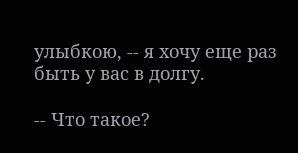улыбкою, -- я хочу еще раз быть у вас в долгу.

-- Что такое?